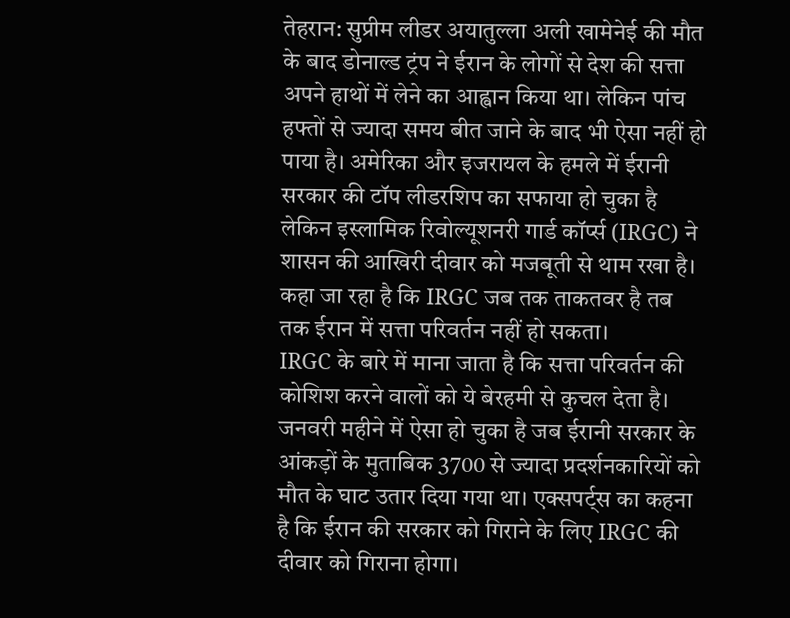तेहरान: सुप्रीम लीडर अयातुल्ला अली खामेनेई की मौत के बाद डोनाल्ड ट्रंप ने ईरान के लोगों से देश की सत्ता अपने हाथों में लेने का आह्वान किया था। लेकिन पांच हफ्तों से ज्यादा समय बीत जाने के बाद भी ऐसा नहीं हो पाया है। अमेरिका और इजरायल के हमले में ईरानी सरकार की टॉप लीडरशिप का सफाया हो चुका है लेकिन इस्लामिक रिवोल्यूशनरी गार्ड कॉर्प्स (IRGC) ने शासन की आखिरी दीवार को मजबूती से थाम रखा है। कहा जा रहा है कि IRGC जब तक ताकतवर है तब तक ईरान में सत्ता परिवर्तन नहीं हो सकता।
IRGC के बारे में माना जाता है कि सत्ता परिवर्तन की कोशिश करने वालों को ये बेरहमी से कुचल देता है। जनवरी महीने में ऐसा हो चुका है जब ईरानी सरकार के आंकड़ों के मुताबिक 3700 से ज्यादा प्रदर्शनकारियों को मौत के घाट उतार दिया गया था। एक्सपर्ट्स का कहना है कि ईरान की सरकार को गिराने के लिए IRGC की दीवार को गिराना होगा।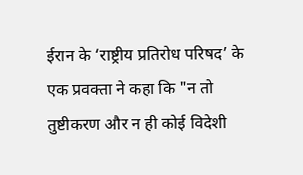ईरान के ‘राष्ट्रीय प्रतिरोध परिषद’ के एक प्रवक्ता ने कहा कि "न तो तुष्टीकरण और न ही कोई विदेशी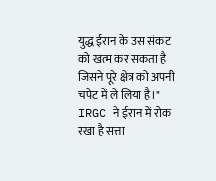युद्ध ईरान के उस संकट को खत्म कर सकता है जिसने पूरे क्षेत्र को अपनी चपेट में ले लिया है।"
IRGC ने ईरान में रोक रखा है सत्ता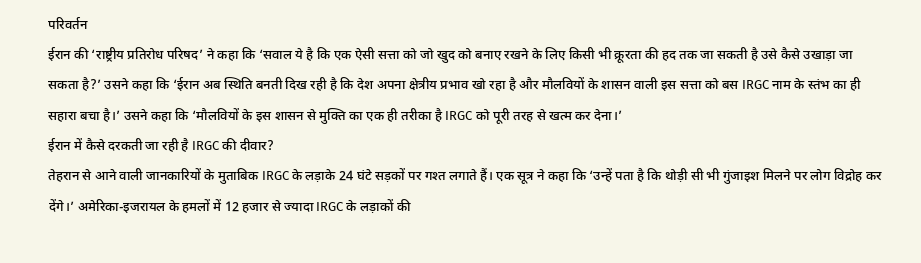परिवर्तन
ईरान की ‘राष्ट्रीय प्रतिरोध परिषद’ ने कहा कि ‘सवाल ये है कि एक ऐसी सत्ता को जो खुद को बनाए रखने के लिए किसी भी क्रूरता की हद तक जा सकती है उसे कैसे उखाड़ा जा सकता है?’ उसने कहा कि ‘ईरान अब स्थिति बनती दिख रही है कि देश अपना क्षेत्रीय प्रभाव खो रहा है और मौलवियों के शासन वाली इस सत्ता को बस IRGC नाम के स्तंभ का ही सहारा बचा है।’ उसने कहा कि ‘मौलवियों के इस शासन से मुक्ति का एक ही तरीका है IRGC को पूरी तरह से खत्म कर देना।’
ईरान में कैसे दरकती जा रही है IRGC की दीवार?
तेहरान से आने वाली जानकारियों के मुताबिक IRGC के लड़ाके 24 घंटे सड़कों पर गश्त लगाते हैं। एक सूत्र ने कहा कि ‘उन्हें पता है कि थोड़ी सी भी गुंजाइश मिलने पर लोग विद्रोह कर देंगे।’ अमेरिका-इजरायल के हमलों में 12 हजार से ज्यादा IRGC के लड़ाकों की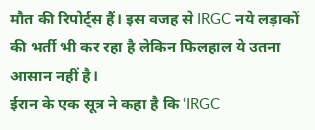मौत की रिपोर्ट्स हैं। इस वजह से IRGC नये लड़ाकों की भर्ती भी कर रहा है लेकिन फिलहाल ये उतना आसान नहीं है।
ईरान के एक सूत्र ने कहा है कि ‘IRGC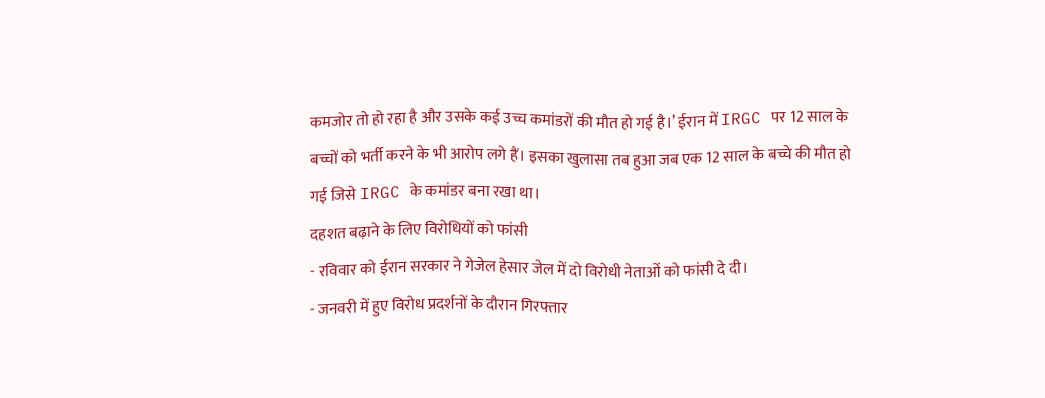कमजोर तो हो रहा है और उसके कई उच्च कमांडरों की मौत हो गई है।’ ईरान में IRGC पर 12 साल के बच्चों को भर्ती करने के भी आरोप लगे हैं। इसका खुलासा तब हुआ जब एक 12 साल के बच्चे की मौत हो गई जिसे IRGC के कमांडर बना रखा था।
दहशत बढ़ाने के लिए विरोधियों को फांसी
- रविवार को ईरान सरकार ने गेजेल हेसार जेल में दो विरोधी नेताओं को फांसी दे दी।
- जनवरी में हुए विरोध प्रदर्शनों के दौरान गिरफ्तार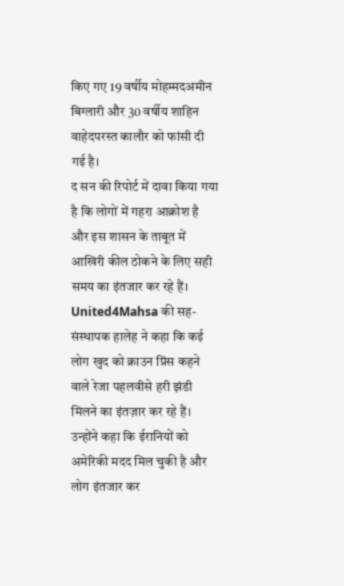किए गए 19 वर्षीय मोहम्मदअमीन बिग्लारी और 30 वर्षीय शाहिन वाहेदपरस्त कालौर को फांसी दी गई है।
द सन की रिपोर्ट में दावा किया गया है कि लोगों में गहरा आक्रोश है और इस शासन के ताबूत में आखिरी कील ठोकने के लिए सही समय का इंतजार कर रहे हैं। United4Mahsa की सह-संस्थापक हालेह ने कहा कि कई लोग खुद को क्राउन प्रिंस कहने वाले रेजा पहलवीसे हरी झंडी मिलने का इंतज़ार कर रहे हैं।
उन्होंने कहा कि ईरानियों को अमेरिकी मदद मिल चुकी है और लोग इंतजार कर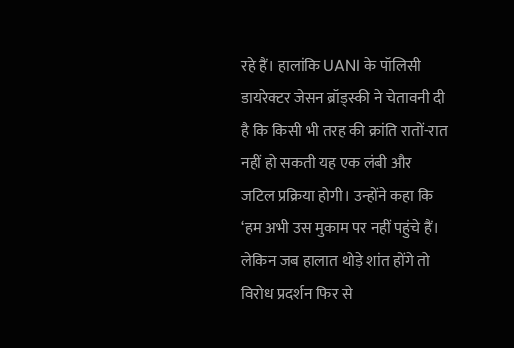रहे हैं। हालांकि UANI के पॉलिसी डायरेक्टर जेसन ब्रॉड्स्की ने चेतावनी दी है कि किसी भी तरह की क्रांति रातों-रात नहीं हो सकती यह एक लंबी और जटिल प्रक्रिया होगी। उन्होंने कहा कि ‘हम अभी उस मुकाम पर नहीं पहुंचे हैं। लेकिन जब हालात थोड़े शांत होंगे तो विरोध प्रदर्शन फिर से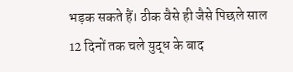भड़क सकते हैं। ठीक वैसे ही जैसे पिछले साल 12 दिनों तक चले युद्ध के बाद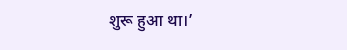शुरू हुआ था।’